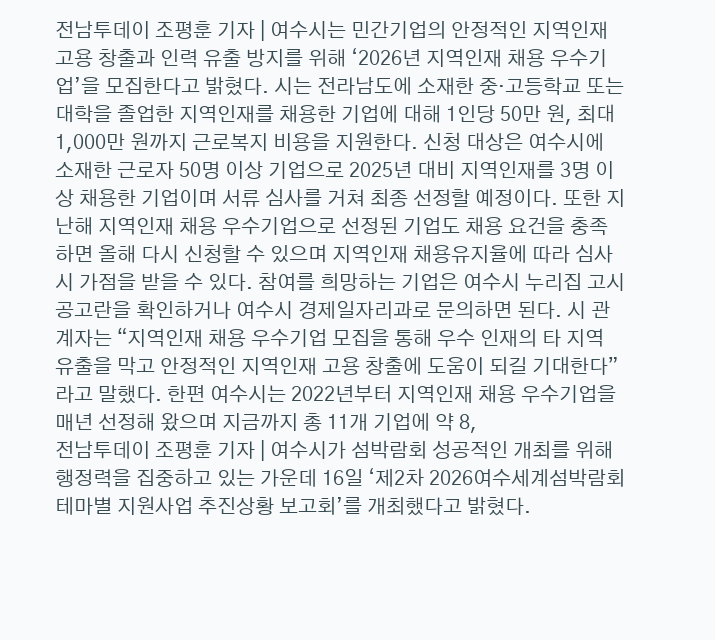전남투데이 조평훈 기자 | 여수시는 민간기업의 안정적인 지역인재 고용 창출과 인력 유출 방지를 위해 ‘2026년 지역인재 채용 우수기업’을 모집한다고 밝혔다. 시는 전라남도에 소재한 중‧고등학교 또는 대학을 졸업한 지역인재를 채용한 기업에 대해 1인당 50만 원, 최대 1,000만 원까지 근로복지 비용을 지원한다. 신청 대상은 여수시에 소재한 근로자 50명 이상 기업으로 2025년 대비 지역인재를 3명 이상 채용한 기업이며 서류 심사를 거쳐 최종 선정할 예정이다. 또한 지난해 지역인재 채용 우수기업으로 선정된 기업도 채용 요건을 충족하면 올해 다시 신청할 수 있으며 지역인재 채용유지율에 따라 심사 시 가점을 받을 수 있다. 참여를 희망하는 기업은 여수시 누리집 고시공고란을 확인하거나 여수시 경제일자리과로 문의하면 된다. 시 관계자는 “지역인재 채용 우수기업 모집을 통해 우수 인재의 타 지역 유출을 막고 안정적인 지역인재 고용 창출에 도움이 되길 기대한다”라고 말했다. 한편 여수시는 2022년부터 지역인재 채용 우수기업을 매년 선정해 왔으며 지금까지 총 11개 기업에 약 8,
전남투데이 조평훈 기자 | 여수시가 섬박람회 성공적인 개최를 위해 행정력을 집중하고 있는 가운데 16일 ‘제2차 2026여수세계섬박람회 테마별 지원사업 추진상황 보고회’를 개최했다고 밝혔다.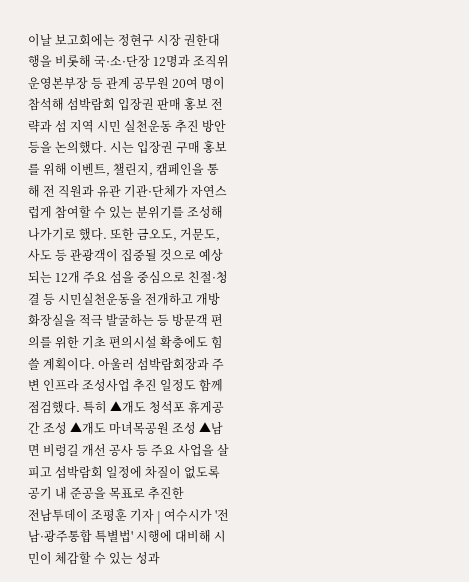이날 보고회에는 정현구 시장 권한대행을 비롯해 국·소·단장 12명과 조직위 운영본부장 등 관계 공무원 20여 명이 참석해 섬박람회 입장권 판매 홍보 전략과 섬 지역 시민 실천운동 추진 방안 등을 논의했다. 시는 입장권 구매 홍보를 위해 이벤트, 챌린지, 캠페인을 통해 전 직원과 유관 기관·단체가 자연스럽게 참여할 수 있는 분위기를 조성해 나가기로 했다. 또한 금오도, 거문도, 사도 등 관광객이 집중될 것으로 예상되는 12개 주요 섬을 중심으로 친절·청결 등 시민실천운동을 전개하고 개방화장실을 적극 발굴하는 등 방문객 편의를 위한 기초 편의시설 확충에도 힘쓸 계획이다. 아울러 섬박람회장과 주변 인프라 조성사업 추진 일정도 함께 점검했다. 특히 ▲개도 청석포 휴게공간 조성 ▲개도 마녀목공원 조성 ▲남면 비렁길 개선 공사 등 주요 사업을 살피고 섬박람회 일정에 차질이 없도록 공기 내 준공을 목표로 추진한
전남투데이 조평훈 기자 | 여수시가 '전남·광주통합 특별법' 시행에 대비해 시민이 체감할 수 있는 성과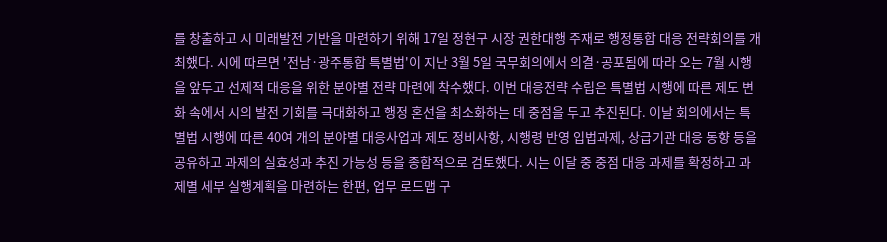를 창출하고 시 미래발전 기반을 마련하기 위해 17일 정현구 시장 권한대행 주재로 행정통합 대응 전략회의를 개최했다. 시에 따르면 '전남·광주통합 특별법'이 지난 3월 5일 국무회의에서 의결·공포됨에 따라 오는 7월 시행을 앞두고 선제적 대응을 위한 분야별 전략 마련에 착수했다. 이번 대응전략 수립은 특별법 시행에 따른 제도 변화 속에서 시의 발전 기회를 극대화하고 행정 혼선을 최소화하는 데 중점을 두고 추진된다. 이날 회의에서는 특별법 시행에 따른 40여 개의 분야별 대응사업과 제도 정비사항, 시행령 반영 입법과제, 상급기관 대응 동향 등을 공유하고 과제의 실효성과 추진 가능성 등을 종합적으로 검토했다. 시는 이달 중 중점 대응 과제를 확정하고 과제별 세부 실행계획을 마련하는 한편, 업무 로드맵 구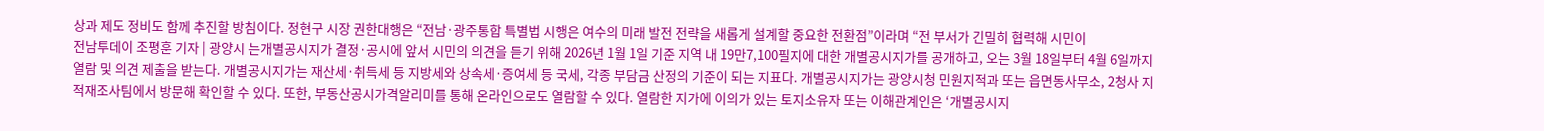상과 제도 정비도 함께 추진할 방침이다. 정현구 시장 권한대행은 “전남·광주통합 특별법 시행은 여수의 미래 발전 전략을 새롭게 설계할 중요한 전환점”이라며 “전 부서가 긴밀히 협력해 시민이
전남투데이 조평훈 기자 | 광양시 는개별공시지가 결정·공시에 앞서 시민의 의견을 듣기 위해 2026년 1월 1일 기준 지역 내 19만7,100필지에 대한 개별공시지가를 공개하고, 오는 3월 18일부터 4월 6일까지 열람 및 의견 제출을 받는다. 개별공시지가는 재산세·취득세 등 지방세와 상속세·증여세 등 국세, 각종 부담금 산정의 기준이 되는 지표다. 개별공시지가는 광양시청 민원지적과 또는 읍면동사무소, 2청사 지적재조사팀에서 방문해 확인할 수 있다. 또한, 부동산공시가격알리미를 통해 온라인으로도 열람할 수 있다. 열람한 지가에 이의가 있는 토지소유자 또는 이해관계인은 ‘개별공시지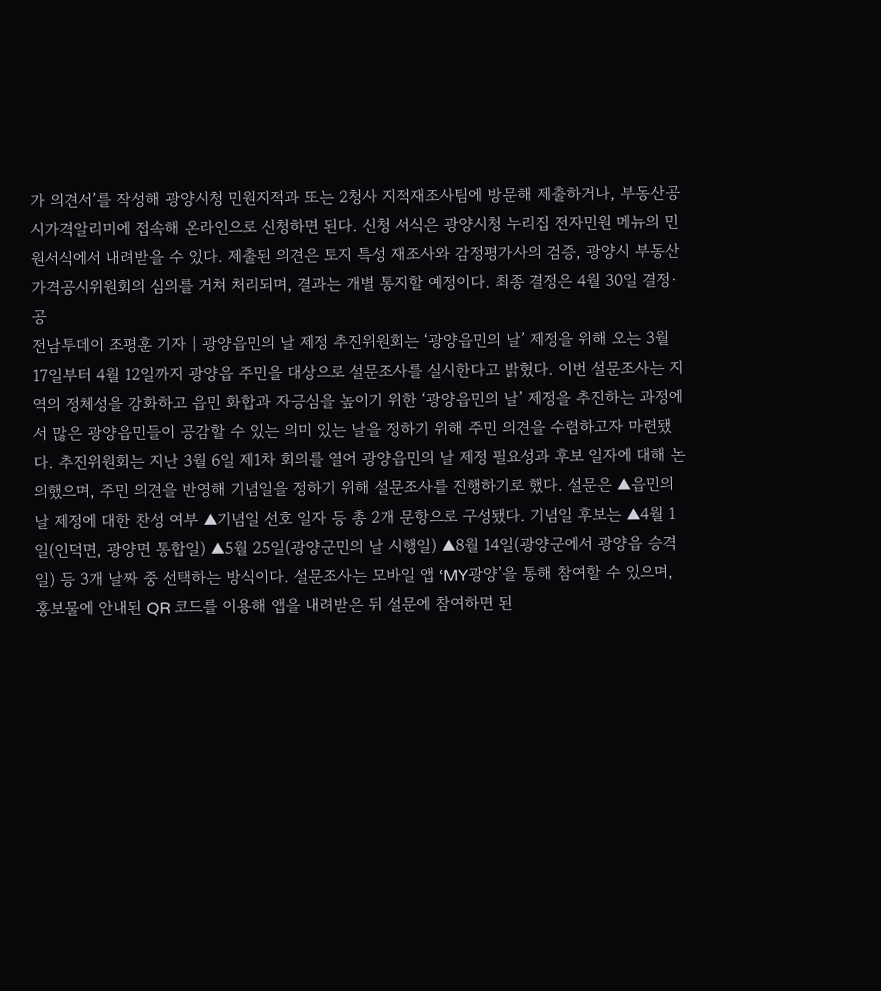가 의견서’를 작성해 광양시청 민원지적과 또는 2청사 지적재조사팀에 방문해 제출하거나, 부동산공시가격알리미에 접속해 온라인으로 신청하면 된다. 신청 서식은 광양시청 누리집 전자민원 메뉴의 민원서식에서 내려받을 수 있다. 제출된 의견은 토지 특성 재조사와 감정평가사의 검증, 광양시 부동산가격공시위원회의 심의를 거쳐 처리되며, 결과는 개별 통지할 예정이다. 최종 결정은 4월 30일 결정·공
전남투데이 조평훈 기자 | 광양읍민의 날 제정 추진위원회는 ‘광양읍민의 날’ 제정을 위해 오는 3월 17일부터 4월 12일까지 광양읍 주민을 대상으로 설문조사를 실시한다고 밝혔다. 이번 설문조사는 지역의 정체성을 강화하고 읍민 화합과 자긍심을 높이기 위한 ‘광양읍민의 날’ 제정을 추진하는 과정에서 많은 광양읍민들이 공감할 수 있는 의미 있는 날을 정하기 위해 주민 의견을 수렴하고자 마련됐다. 추진위원회는 지난 3월 6일 제1차 회의를 열어 광양읍민의 날 제정 필요성과 후보 일자에 대해 논의했으며, 주민 의견을 반영해 기념일을 정하기 위해 설문조사를 진행하기로 했다. 설문은 ▲읍민의 날 제정에 대한 찬성 여부 ▲기념일 선호 일자 등 총 2개 문항으로 구성됐다. 기념일 후보는 ▲4월 1일(인덕면, 광양면 통합일) ▲5월 25일(광양군민의 날 시행일) ▲8월 14일(광양군에서 광양읍 승격일) 등 3개 날짜 중 선택하는 방식이다. 설문조사는 모바일 앱 ‘MY광양’을 통해 참여할 수 있으며, 홍보물에 안내된 QR 코드를 이용해 앱을 내려받은 뒤 설문에 참여하면 된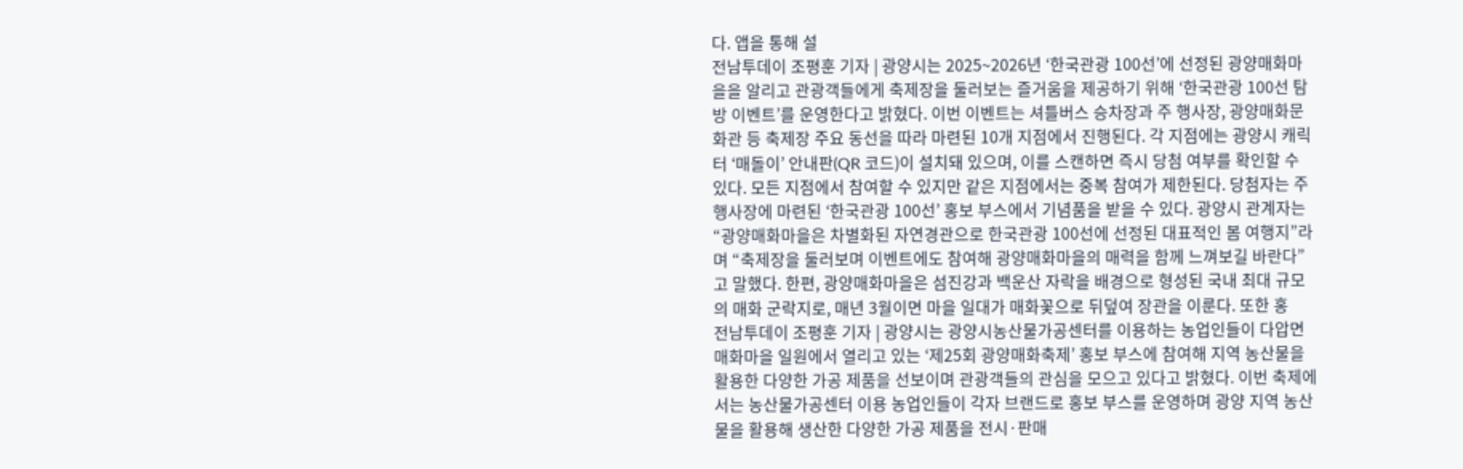다. 앱을 통해 설
전남투데이 조평훈 기자 | 광양시는 2025~2026년 ‘한국관광 100선’에 선정된 광양매화마을을 알리고 관광객들에게 축제장을 둘러보는 즐거움을 제공하기 위해 ‘한국관광 100선 탐방 이벤트’를 운영한다고 밝혔다. 이번 이벤트는 셔틀버스 승차장과 주 행사장, 광양매화문화관 등 축제장 주요 동선을 따라 마련된 10개 지점에서 진행된다. 각 지점에는 광양시 캐릭터 ‘매돌이’ 안내판(QR 코드)이 설치돼 있으며, 이를 스캔하면 즉시 당첨 여부를 확인할 수 있다. 모든 지점에서 참여할 수 있지만 같은 지점에서는 중복 참여가 제한된다. 당첨자는 주 행사장에 마련된 ‘한국관광 100선’ 홍보 부스에서 기념품을 받을 수 있다. 광양시 관계자는 “광양매화마을은 차별화된 자연경관으로 한국관광 100선에 선정된 대표적인 봄 여행지”라며 “축제장을 둘러보며 이벤트에도 참여해 광양매화마을의 매력을 함께 느껴보길 바란다”고 말했다. 한편, 광양매화마을은 섬진강과 백운산 자락을 배경으로 형성된 국내 최대 규모의 매화 군락지로, 매년 3월이면 마을 일대가 매화꽃으로 뒤덮여 장관을 이룬다. 또한 홍
전남투데이 조평훈 기자 | 광양시는 광양시농산물가공센터를 이용하는 농업인들이 다압면 매화마을 일원에서 열리고 있는 ‘제25회 광양매화축제’ 홍보 부스에 참여해 지역 농산물을 활용한 다양한 가공 제품을 선보이며 관광객들의 관심을 모으고 있다고 밝혔다. 이번 축제에서는 농산물가공센터 이용 농업인들이 각자 브랜드로 홍보 부스를 운영하며 광양 지역 농산물을 활용해 생산한 다양한 가공 제품을 전시·판매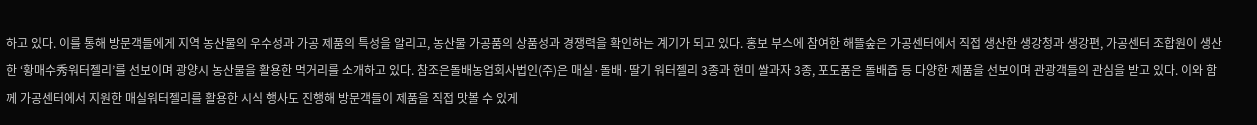하고 있다. 이를 통해 방문객들에게 지역 농산물의 우수성과 가공 제품의 특성을 알리고, 농산물 가공품의 상품성과 경쟁력을 확인하는 계기가 되고 있다. 홍보 부스에 참여한 해뜰숲은 가공센터에서 직접 생산한 생강청과 생강편, 가공센터 조합원이 생산한 ‘황매수秀워터젤리’를 선보이며 광양시 농산물을 활용한 먹거리를 소개하고 있다. 참조은돌배농업회사법인(주)은 매실·돌배·딸기 워터젤리 3종과 현미 쌀과자 3종, 포도품은 돌배즙 등 다양한 제품을 선보이며 관광객들의 관심을 받고 있다. 이와 함께 가공센터에서 지원한 매실워터젤리를 활용한 시식 행사도 진행해 방문객들이 제품을 직접 맛볼 수 있게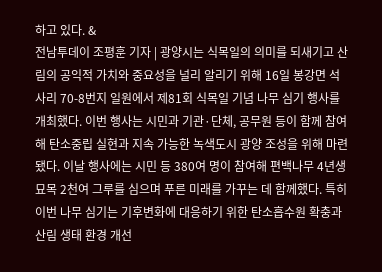하고 있다. &
전남투데이 조평훈 기자 | 광양시는 식목일의 의미를 되새기고 산림의 공익적 가치와 중요성을 널리 알리기 위해 16일 봉강면 석사리 70-8번지 일원에서 제81회 식목일 기념 나무 심기 행사를 개최했다. 이번 행사는 시민과 기관·단체, 공무원 등이 함께 참여해 탄소중립 실현과 지속 가능한 녹색도시 광양 조성을 위해 마련됐다. 이날 행사에는 시민 등 380여 명이 참여해 편백나무 4년생 묘목 2천여 그루를 심으며 푸른 미래를 가꾸는 데 함께했다. 특히 이번 나무 심기는 기후변화에 대응하기 위한 탄소흡수원 확충과 산림 생태 환경 개선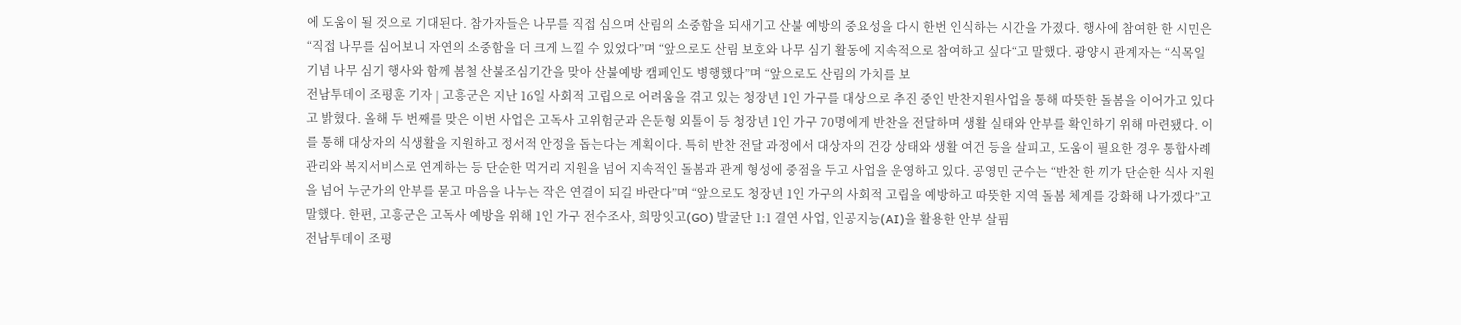에 도움이 될 것으로 기대된다. 참가자들은 나무를 직접 심으며 산림의 소중함을 되새기고 산불 예방의 중요성을 다시 한번 인식하는 시간을 가졌다. 행사에 참여한 한 시민은 “직접 나무를 심어보니 자연의 소중함을 더 크게 느낄 수 있었다”며 “앞으로도 산림 보호와 나무 심기 활동에 지속적으로 참여하고 싶다“고 말했다. 광양시 관계자는 “식목일 기념 나무 심기 행사와 함께 봄철 산불조심기간을 맞아 산불예방 캠페인도 병행했다”며 “앞으로도 산림의 가치를 보
전남투데이 조평훈 기자 | 고흥군은 지난 16일 사회적 고립으로 어려움을 겪고 있는 청장년 1인 가구를 대상으로 추진 중인 반찬지원사업을 통해 따뜻한 돌봄을 이어가고 있다고 밝혔다. 올해 두 번째를 맞은 이번 사업은 고독사 고위험군과 은둔형 외톨이 등 청장년 1인 가구 70명에게 반찬을 전달하며 생활 실태와 안부를 확인하기 위해 마련됐다. 이를 통해 대상자의 식생활을 지원하고 정서적 안정을 돕는다는 계획이다. 특히 반찬 전달 과정에서 대상자의 건강 상태와 생활 여건 등을 살피고, 도움이 필요한 경우 통합사례관리와 복지서비스로 연계하는 등 단순한 먹거리 지원을 넘어 지속적인 돌봄과 관계 형성에 중점을 두고 사업을 운영하고 있다. 공영민 군수는 “반찬 한 끼가 단순한 식사 지원을 넘어 누군가의 안부를 묻고 마음을 나누는 작은 연결이 되길 바란다”며 “앞으로도 청장년 1인 가구의 사회적 고립을 예방하고 따뜻한 지역 돌봄 체계를 강화해 나가겠다”고 말했다. 한편, 고흥군은 고독사 예방을 위해 1인 가구 전수조사, 희망잇고(GO) 발굴단 1:1 결연 사업, 인공지능(AI)을 활용한 안부 살핌
전남투데이 조평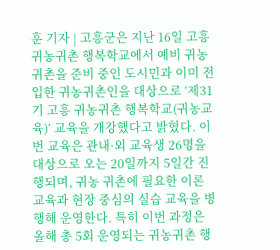훈 기자 | 고흥군은 지난 16일 고흥 귀농귀촌 행복학교에서 예비 귀농귀촌을 준비 중인 도시민과 이미 전입한 귀농귀촌인을 대상으로 ‘제31기 고흥 귀농귀촌 행복학교(귀농교육)’ 교육을 개강했다고 밝혔다. 이번 교육은 관내·외 교육생 26명을 대상으로 오는 20일까지 5일간 진행되며, 귀농 귀촌에 필요한 이론 교육과 현장 중심의 실습 교육을 병행해 운영한다. 특히 이번 과정은 올해 총 5회 운영되는 귀농귀촌 행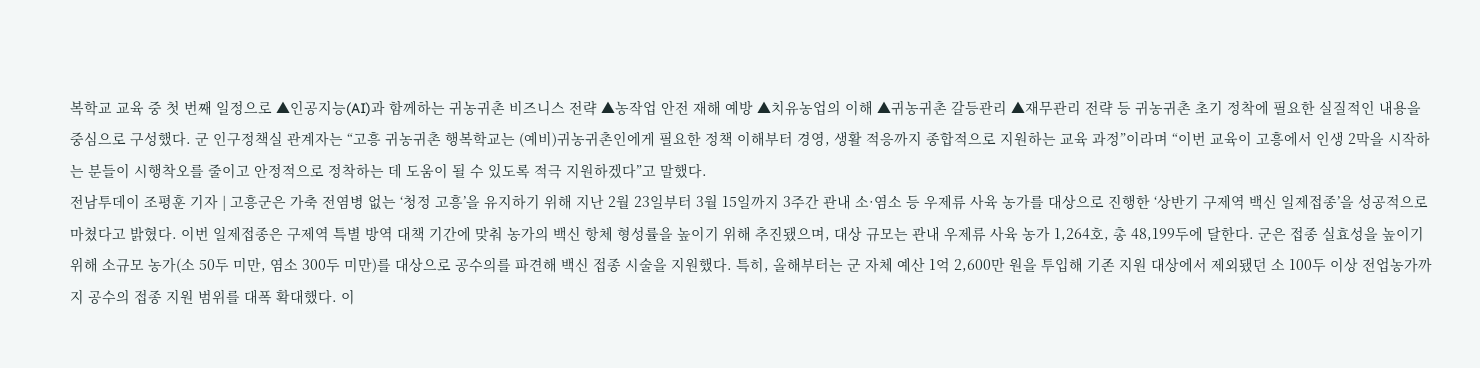복학교 교육 중 첫 번째 일정으로 ▲인공지능(AI)과 함께하는 귀농귀촌 비즈니스 전략 ▲농작업 안전 재해 예방 ▲치유농업의 이해 ▲귀농귀촌 갈등관리 ▲재무관리 전략 등 귀농귀촌 초기 정착에 필요한 실질적인 내용을 중심으로 구성했다. 군 인구정책실 관계자는 “고흥 귀농귀촌 행복학교는 (예비)귀농귀촌인에게 필요한 정책 이해부터 경영, 생활 적응까지 종합적으로 지원하는 교육 과정”이라며 “이번 교육이 고흥에서 인생 2막을 시작하는 분들이 시행착오를 줄이고 안정적으로 정착하는 데 도움이 될 수 있도록 적극 지원하겠다”고 말했다.
전남투데이 조평훈 기자 | 고흥군은 가축 전염병 없는 ‘청정 고흥’을 유지하기 위해 지난 2월 23일부터 3월 15일까지 3주간 관내 소·염소 등 우제류 사육 농가를 대상으로 진행한 ‘상반기 구제역 백신 일제접종’을 성공적으로 마쳤다고 밝혔다. 이번 일제접종은 구제역 특별 방역 대책 기간에 맞춰 농가의 백신 항체 형성률을 높이기 위해 추진됐으며, 대상 규모는 관내 우제류 사육 농가 1,264호, 총 48,199두에 달한다. 군은 접종 실효성을 높이기 위해 소규모 농가(소 50두 미만, 염소 300두 미만)를 대상으로 공수의를 파견해 백신 접종 시술을 지원했다. 특히, 올해부터는 군 자체 예산 1억 2,600만 원을 투입해 기존 지원 대상에서 제외됐던 소 100두 이상 전업농가까지 공수의 접종 지원 범위를 대폭 확대했다. 이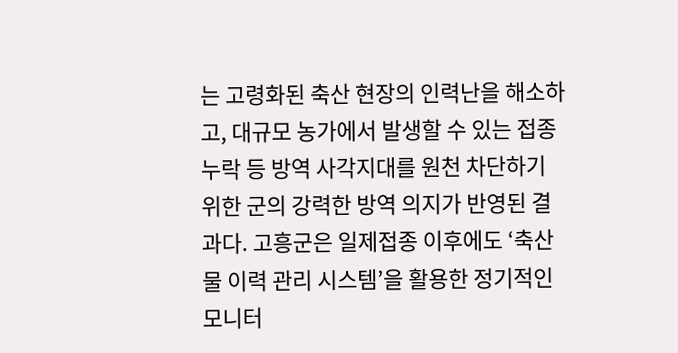는 고령화된 축산 현장의 인력난을 해소하고, 대규모 농가에서 발생할 수 있는 접종 누락 등 방역 사각지대를 원천 차단하기 위한 군의 강력한 방역 의지가 반영된 결과다. 고흥군은 일제접종 이후에도 ‘축산물 이력 관리 시스템’을 활용한 정기적인 모니터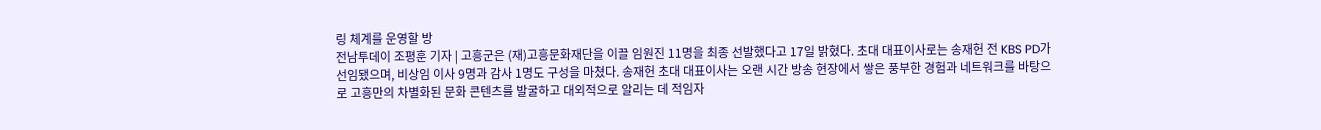링 체계를 운영할 방
전남투데이 조평훈 기자 | 고흥군은 (재)고흥문화재단을 이끌 임원진 11명을 최종 선발했다고 17일 밝혔다. 초대 대표이사로는 송재헌 전 KBS PD가 선임됐으며, 비상임 이사 9명과 감사 1명도 구성을 마쳤다. 송재헌 초대 대표이사는 오랜 시간 방송 현장에서 쌓은 풍부한 경험과 네트워크를 바탕으로 고흥만의 차별화된 문화 콘텐츠를 발굴하고 대외적으로 알리는 데 적임자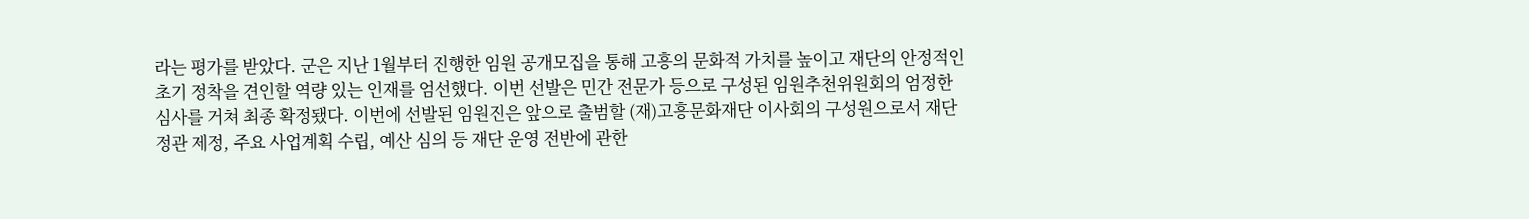라는 평가를 받았다. 군은 지난 1월부터 진행한 임원 공개모집을 통해 고흥의 문화적 가치를 높이고 재단의 안정적인 초기 정착을 견인할 역량 있는 인재를 엄선했다. 이번 선발은 민간 전문가 등으로 구성된 임원추천위원회의 엄정한 심사를 거쳐 최종 확정됐다. 이번에 선발된 임원진은 앞으로 출범할 (재)고흥문화재단 이사회의 구성원으로서 재단 정관 제정, 주요 사업계획 수립, 예산 심의 등 재단 운영 전반에 관한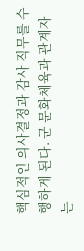핵심적인 의사결정과 감사 직무를 수행하게 된다. 군 문화체육과 관계자는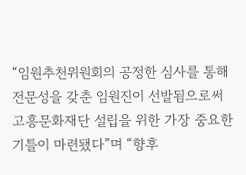“임원추천위원회의 공정한 심사를 통해 전문성을 갖춘 임원진이 선발됨으로써 고흥문화재단 설립을 위한 가장 중요한 기틀이 마련됐다”며 “향후